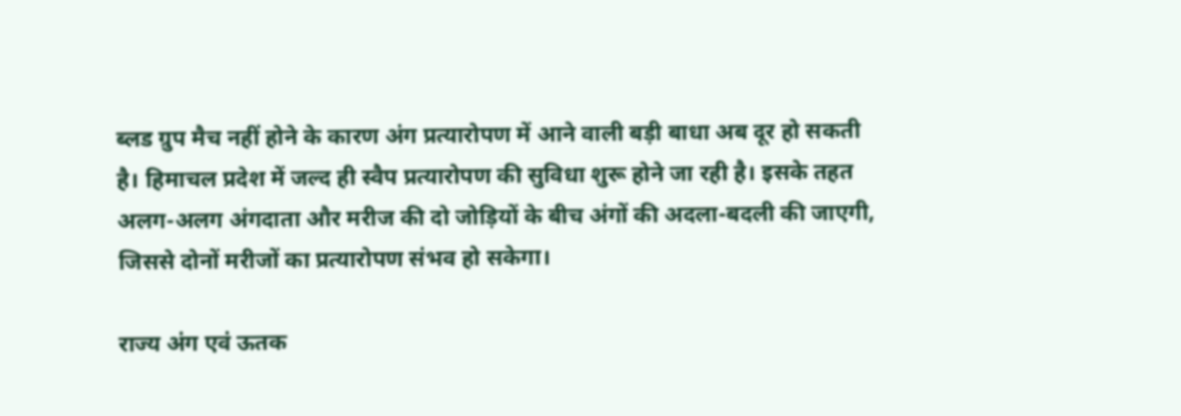ब्लड ग्रुप मैच नहीं होने के कारण अंग प्रत्यारोपण में आने वाली बड़ी बाधा अब दूर हो सकती है। हिमाचल प्रदेश में जल्द ही स्वैप प्रत्यारोपण की सुविधा शुरू होने जा रही है। इसके तहत अलग-अलग अंगदाता और मरीज की दो जोड़ियों के बीच अंगों की अदला-बदली की जाएगी, जिससे दोनों मरीजों का प्रत्यारोपण संभव हो सकेगा।

राज्य अंग एवं ऊतक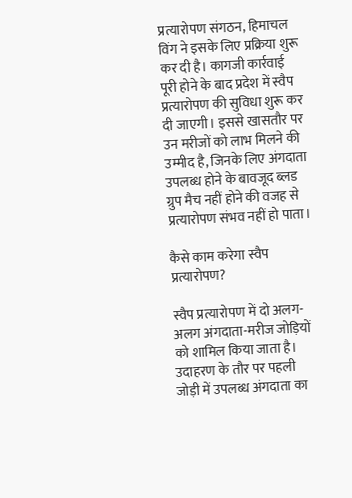प्रत्यारोपण संगठन, हिमाचल विंग ने इसके लिए प्रक्रिया शुरू कर दी है। कागजी कार्रवाई पूरी होने के बाद प्रदेश में स्वैप प्रत्यारोपण की सुविधा शुरू कर दी जाएगी। इससे खासतौर पर उन मरीजों को लाभ मिलने की उम्मीद है, जिनके लिए अंगदाता उपलब्ध होने के बावजूद ब्लड ग्रुप मैच नहीं होने की वजह से प्रत्यारोपण संभव नहीं हो पाता।

कैसे काम करेगा स्वैप प्रत्यारोपण?

स्वैप प्रत्यारोपण में दो अलग-अलग अंगदाता-मरीज जोड़ियों को शामिल किया जाता है। उदाहरण के तौर पर पहली जोड़ी में उपलब्ध अंगदाता का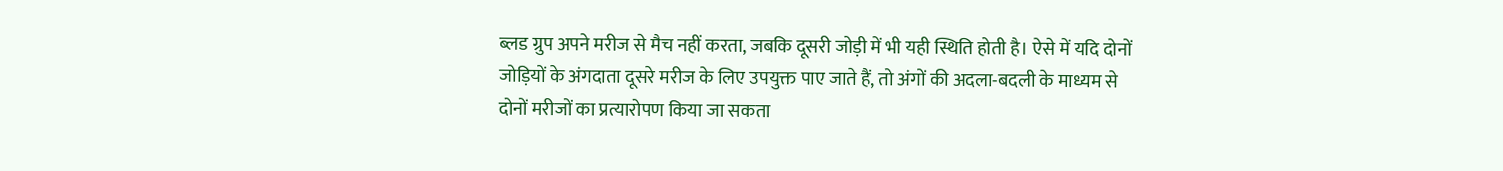ब्लड ग्रुप अपने मरीज से मैच नहीं करता, जबकि दूसरी जोड़ी में भी यही स्थिति होती है। ऐसे में यदि दोनों जोड़ियों के अंगदाता दूसरे मरीज के लिए उपयुक्त पाए जाते हैं, तो अंगों की अदला-बदली के माध्यम से दोनों मरीजों का प्रत्यारोपण किया जा सकता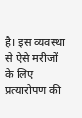है। इस व्यवस्था से ऐसे मरीजों के लिए प्रत्यारोपण की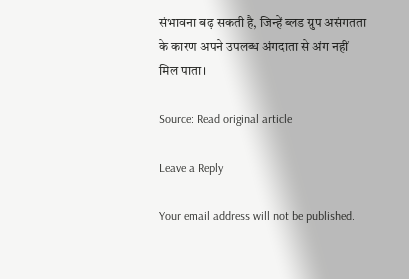संभावना बढ़ सकती है, जिन्हें ब्लड ग्रुप असंगतता के कारण अपने उपलब्ध अंगदाता से अंग नहीं मिल पाता।

Source: Read original article

Leave a Reply

Your email address will not be published.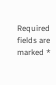Required fields are marked *